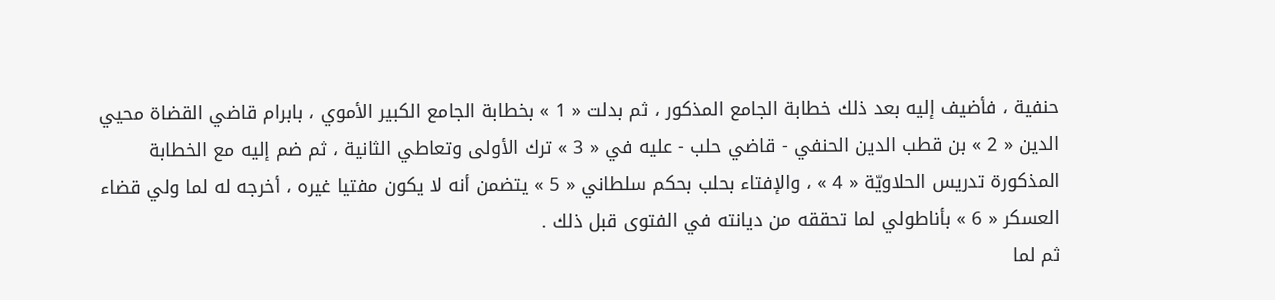حنفية ، فأضيف إليه بعد ذلك خطابة الجامع المذكور ، ثم بدلت « 1 » بخطابة الجامع الكبير الأموي ، بابرام قاضي القضاة محيي الدين « 2 » بن قطب الدين الحنفي - قاضي حلب - عليه في « 3 » ترك الأولى وتعاطي الثانية ، ثم ضم إليه مع الخطابة المذكورة تدريس الحلاويّة « 4 » ، والإفتاء بحلب بحكم سلطاني « 5 » يتضمن أنه لا يكون مفتيا غيره ، أخرجه له لما ولي قضاء العسكر « 6 » بأناطولي لما تحققه من ديانته في الفتوى قبل ذلك .
ثم لما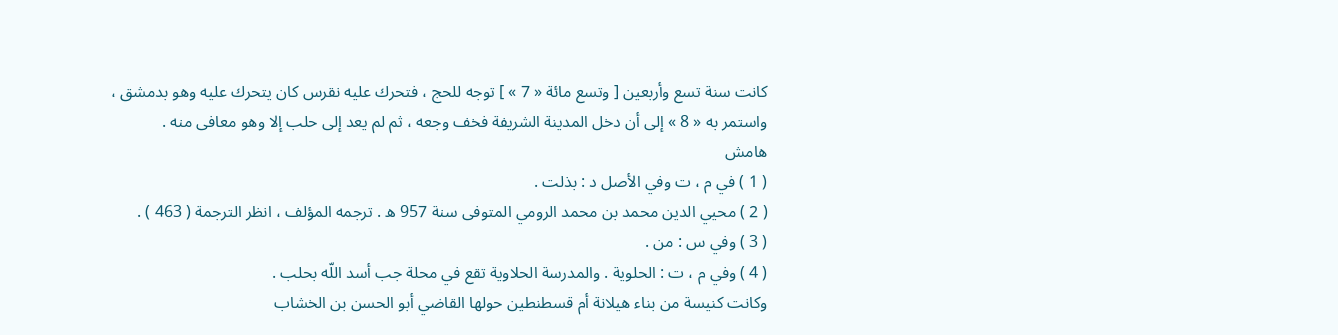كانت سنة تسع وأربعين [ وتسع مائة « 7 » ] توجه للحج ، فتحرك عليه نقرس كان يتحرك عليه وهو بدمشق ، واستمر به « 8 » إلى أن دخل المدينة الشريفة فخف وجعه ، ثم لم يعد إلى حلب إلا وهو معافى منه .
هامش
( 1 ) في م ، ت وفي الأصل د : بذلت .
( 2 ) محيي الدين محمد بن محمد الرومي المتوفى سنة 957 ه . ترجمه المؤلف ، انظر الترجمة ( 463 ) .
( 3 ) وفي س : من .
( 4 ) وفي م ، ت : الحلوية . والمدرسة الحلاوية تقع في محلة جب أسد اللّه بحلب .
وكانت كنيسة من بناء هيلانة أم قسطنطين حولها القاضي أبو الحسن بن الخشاب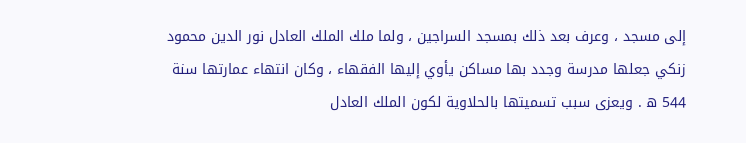إلى مسجد ، وعرف بعد ذلك بمسجد السراجين ، ولما ملك الملك العادل نور الدين محمود زنكي جعلها مدرسة وجدد بها مساكن يأوي إليها الفقهاء ، وكان انتهاء عمارتها سنة 544 ه . ويعزى سبب تسميتها بالحلاوية لكون الملك العادل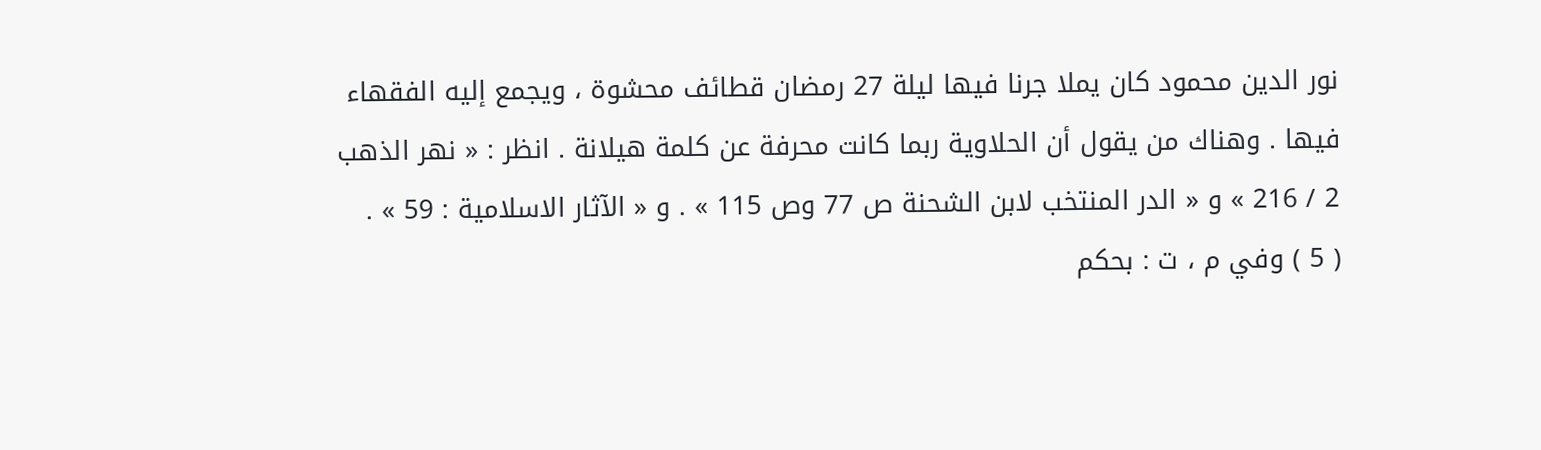نور الدين محمود كان يملا جرنا فيها ليلة 27 رمضان قطائف محشوة ، ويجمع إليه الفقهاء فيها . وهناك من يقول أن الحلاوية ربما كانت محرفة عن كلمة هيلانة . انظر : « نهر الذهب 2 / 216 » و « الدر المنتخب لابن الشحنة ص 77 وص 115 » . و « الآثار الاسلامية : 59 » .
( 5 ) وفي م ، ت : بحكم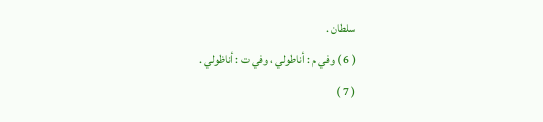سلطان .
( 6 ) وفي م : أناطولي ، وفي ت : أناظولي .
( 7 )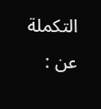التكملة عن :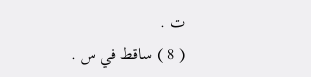ت .
( 8 ) ساقط في س .